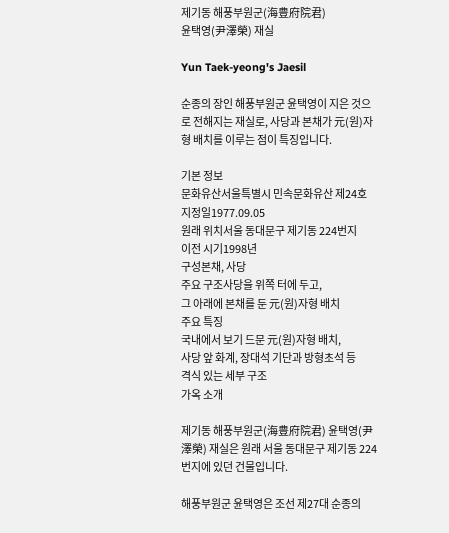제기동 해풍부원군(海豊府院君)
윤택영(尹澤榮) 재실

Yun Taek-yeong's Jaesil

순종의 장인 해풍부원군 윤택영이 지은 것으로 전해지는 재실로, 사당과 본채가 元(원)자형 배치를 이루는 점이 특징입니다.

기본 정보
문화유산서울특별시 민속문화유산 제24호
지정일1977.09.05
원래 위치서울 동대문구 제기동 224번지
이전 시기1998년
구성본채, 사당
주요 구조사당을 위쪽 터에 두고,
그 아래에 본채를 둔 元(원)자형 배치
주요 특징
국내에서 보기 드문 元(원)자형 배치,
사당 앞 화계, 장대석 기단과 방형초석 등
격식 있는 세부 구조
가옥 소개

제기동 해풍부원군(海豊府院君) 윤택영(尹澤榮) 재실은 원래 서울 동대문구 제기동 224번지에 있던 건물입니다.

해풍부원군 윤택영은 조선 제27대 순종의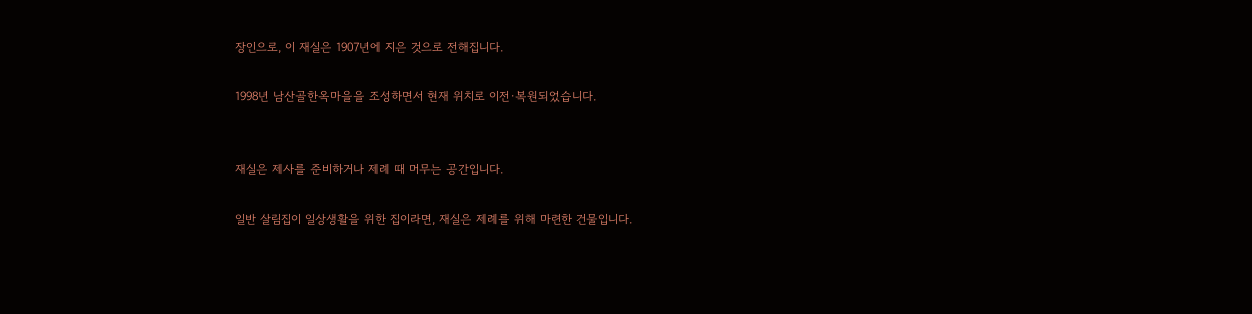장인으로, 이 재실은 1907년에 지은 것으로 전해집니다.

1998년 남산골한옥마을을 조성하면서 현재 위치로 이전·복원되었습니다.


재실은 제사를 준비하거나 제례 때 머무는 공간입니다.

일반 살림집이 일상생활을 위한 집이라면, 재실은 제례를 위해 마련한 건물입니다.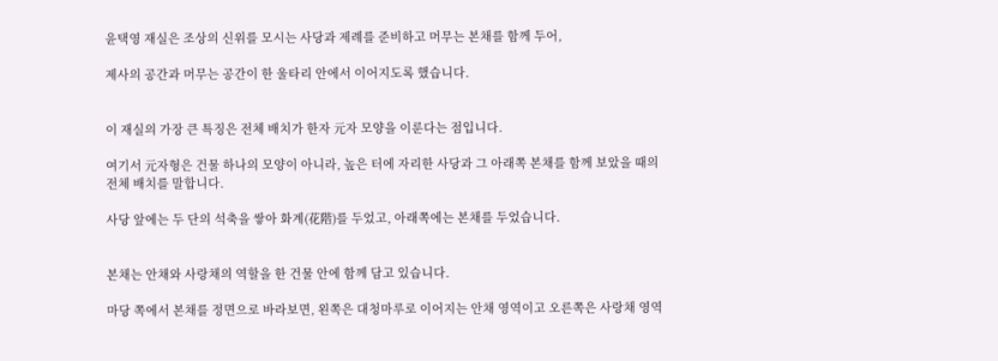윤택영 재실은 조상의 신위를 모시는 사당과 제례를 준비하고 머무는 본채를 함께 두어,

제사의 공간과 머무는 공간이 한 울타리 안에서 이어지도록 했습니다.


이 재실의 가장 큰 특징은 전체 배치가 한자 元자 모양을 이룬다는 점입니다.

여기서 元자형은 건물 하나의 모양이 아니라, 높은 터에 자리한 사당과 그 아래쪽 본채를 함께 보았을 때의 전체 배치를 말합니다.

사당 앞에는 두 단의 석축을 쌓아 화계(花階)를 두었고, 아래쪽에는 본채를 두었습니다.


본채는 안채와 사랑채의 역할을 한 건물 안에 함께 담고 있습니다.

마당 쪽에서 본채를 정면으로 바라보면, 왼쪽은 대청마루로 이어지는 안채 영역이고 오른쪽은 사랑채 영역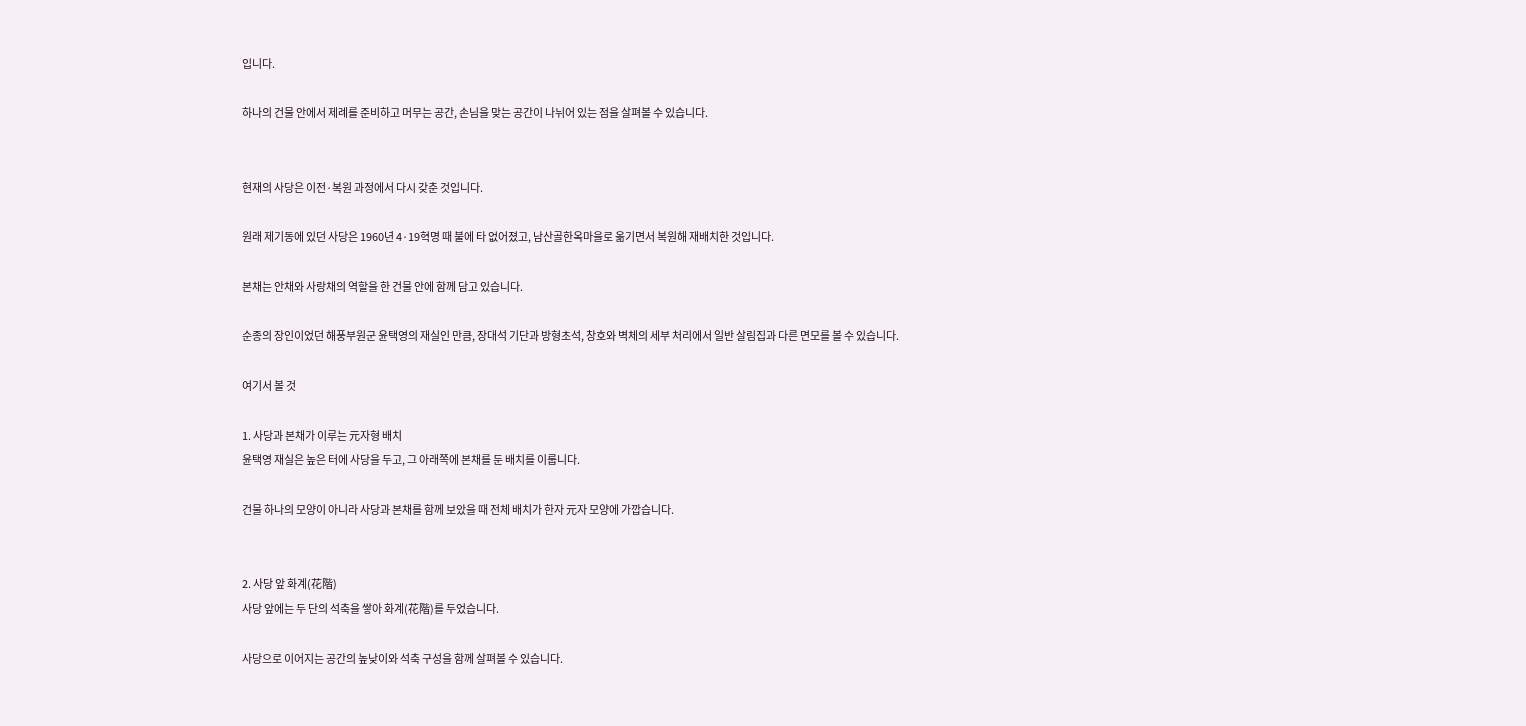입니다.

하나의 건물 안에서 제례를 준비하고 머무는 공간, 손님을 맞는 공간이 나뉘어 있는 점을 살펴볼 수 있습니다.


현재의 사당은 이전·복원 과정에서 다시 갖춘 것입니다.

원래 제기동에 있던 사당은 1960년 4·19혁명 때 불에 타 없어졌고, 남산골한옥마을로 옮기면서 복원해 재배치한 것입니다.

본채는 안채와 사랑채의 역할을 한 건물 안에 함께 담고 있습니다.

순종의 장인이었던 해풍부원군 윤택영의 재실인 만큼, 장대석 기단과 방형초석, 창호와 벽체의 세부 처리에서 일반 살림집과 다른 면모를 볼 수 있습니다.

여기서 볼 것

1. 사당과 본채가 이루는 元자형 배치
윤택영 재실은 높은 터에 사당을 두고, 그 아래쪽에 본채를 둔 배치를 이룹니다.

건물 하나의 모양이 아니라 사당과 본채를 함께 보았을 때 전체 배치가 한자 元자 모양에 가깝습니다.


2. 사당 앞 화계(花階)
사당 앞에는 두 단의 석축을 쌓아 화계(花階)를 두었습니다.

사당으로 이어지는 공간의 높낮이와 석축 구성을 함께 살펴볼 수 있습니다.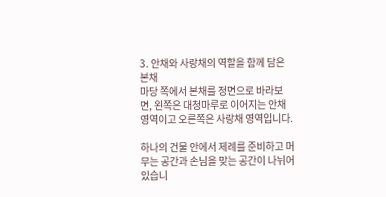3. 안채와 사랑채의 역할을 함께 담은 본채
마당 쪽에서 본채를 정면으로 바라보면, 왼쪽은 대청마루로 이어지는 안채 영역이고 오른쪽은 사랑채 영역입니다.

하나의 건물 안에서 제례를 준비하고 머무는 공간과 손님을 맞는 공간이 나뉘어 있습니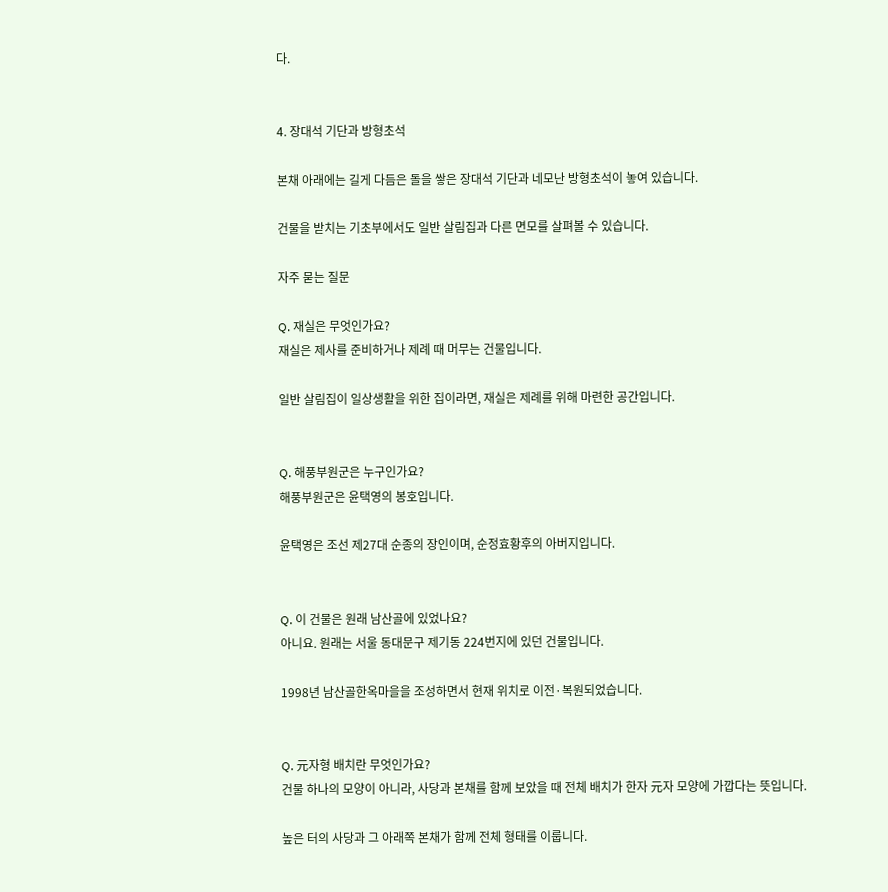다.


4. 장대석 기단과 방형초석

본채 아래에는 길게 다듬은 돌을 쌓은 장대석 기단과 네모난 방형초석이 놓여 있습니다.

건물을 받치는 기초부에서도 일반 살림집과 다른 면모를 살펴볼 수 있습니다.

자주 묻는 질문

Q. 재실은 무엇인가요?
재실은 제사를 준비하거나 제례 때 머무는 건물입니다.

일반 살림집이 일상생활을 위한 집이라면, 재실은 제례를 위해 마련한 공간입니다.


Q. 해풍부원군은 누구인가요?
해풍부원군은 윤택영의 봉호입니다.

윤택영은 조선 제27대 순종의 장인이며, 순정효황후의 아버지입니다.


Q. 이 건물은 원래 남산골에 있었나요?
아니요. 원래는 서울 동대문구 제기동 224번지에 있던 건물입니다.

1998년 남산골한옥마을을 조성하면서 현재 위치로 이전·복원되었습니다.


Q. 元자형 배치란 무엇인가요?
건물 하나의 모양이 아니라, 사당과 본채를 함께 보았을 때 전체 배치가 한자 元자 모양에 가깝다는 뜻입니다.

높은 터의 사당과 그 아래쪽 본채가 함께 전체 형태를 이룹니다.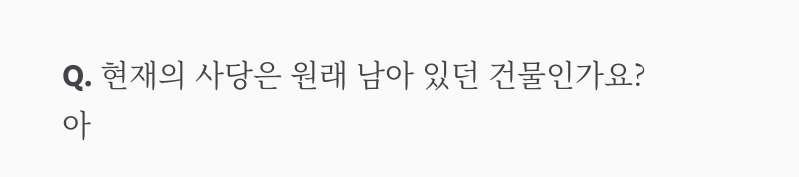Q. 현재의 사당은 원래 남아 있던 건물인가요?
아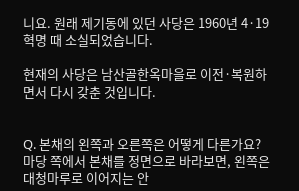니요. 원래 제기동에 있던 사당은 1960년 4·19혁명 때 소실되었습니다.

현재의 사당은 남산골한옥마을로 이전·복원하면서 다시 갖춘 것입니다.


Q. 본채의 왼쪽과 오른쪽은 어떻게 다른가요?
마당 쪽에서 본채를 정면으로 바라보면, 왼쪽은 대청마루로 이어지는 안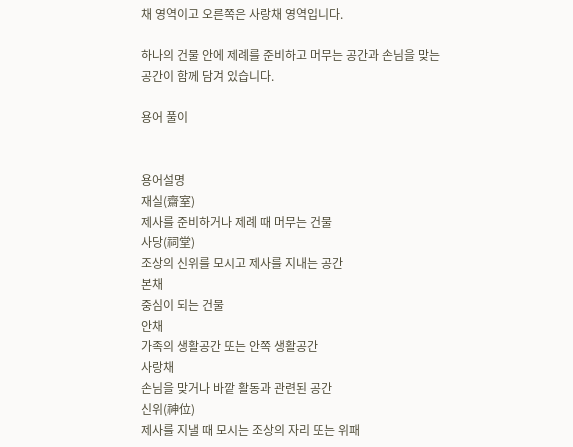채 영역이고 오른쪽은 사랑채 영역입니다.

하나의 건물 안에 제례를 준비하고 머무는 공간과 손님을 맞는 공간이 함께 담겨 있습니다.

용어 풀이


용어설명
재실(齋室)
제사를 준비하거나 제례 때 머무는 건물
사당(祠堂)
조상의 신위를 모시고 제사를 지내는 공간
본채
중심이 되는 건물
안채
가족의 생활공간 또는 안쪽 생활공간
사랑채
손님을 맞거나 바깥 활동과 관련된 공간
신위(神位)
제사를 지낼 때 모시는 조상의 자리 또는 위패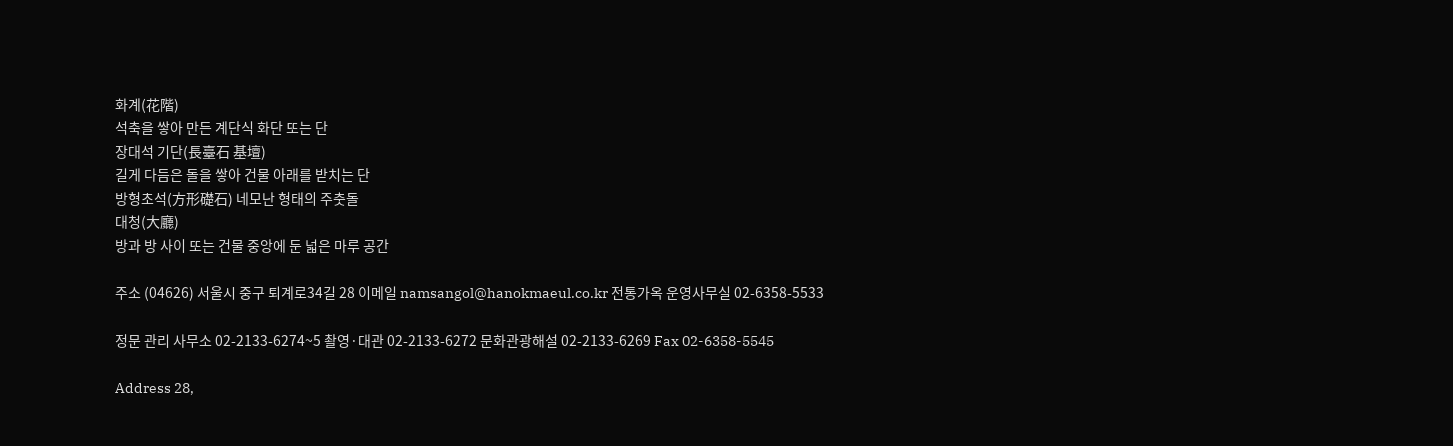화계(花階)
석축을 쌓아 만든 계단식 화단 또는 단
장대석 기단(長臺石 基壇)
길게 다듬은 돌을 쌓아 건물 아래를 받치는 단
방형초석(方形礎石) 네모난 형태의 주춧돌
대청(大廳)
방과 방 사이 또는 건물 중앙에 둔 넓은 마루 공간

주소 (04626) 서울시 중구 퇴계로34길 28 이메일 namsangol@hanokmaeul.co.kr 전통가옥 운영사무실 02-6358-5533

정문 관리 사무소 02-2133-6274~5 촬영·대관 02-2133-6272 문화관광해설 02-2133-6269 Fax 02-6358-5545

Address 28,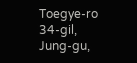Toegye-ro 34-gil, Jung-gu,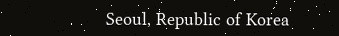Seoul, Republic of Korea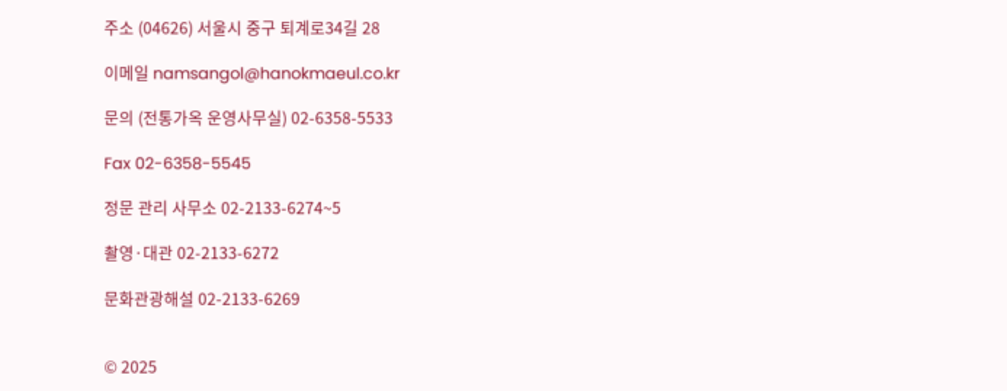주소 (04626) 서울시 중구 퇴계로34길 28

이메일 namsangol@hanokmaeul.co.kr

문의 (전통가옥 운영사무실) 02-6358-5533

Fax 02-6358-5545

정문 관리 사무소 02-2133-6274~5

촬영·대관 02-2133-6272

문화관광해설 02-2133-6269


© 2025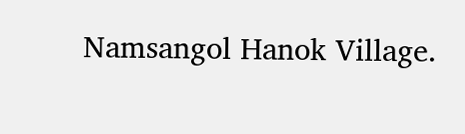Namsangol Hanok Village.